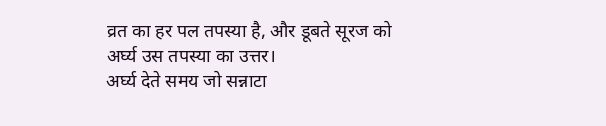व्रत का हर पल तपस्या है, और डूबते सूरज को अर्घ्य उस तपस्या का उत्तर।
अर्घ्य देते समय जो सन्नाटा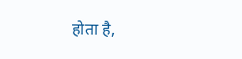होता है,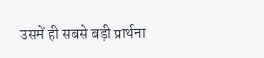उसमें ही सबसे बड़ी प्रार्थना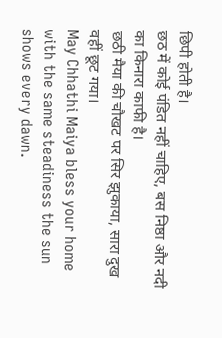छिपी होती है।
छठ में कोई पंडित नहीं चाहिए, बस निष्ठा और नदी का किनारा काफी है।
छठी मैया की चौखट पर सिर झुकाया, सारा दुख वहीं छूट गया।
May Chhathi Maiya bless your home with the same steadiness the sun shows every dawn.